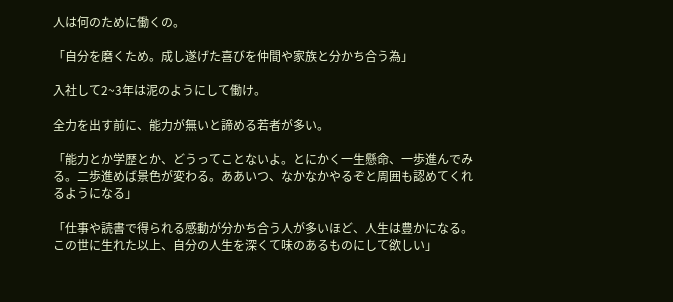人は何のために働くの。

「自分を磨くため。成し遂げた喜びを仲間や家族と分かち合う為」

入社して2~3年は泥のようにして働け。

全力を出す前に、能力が無いと諦める若者が多い。

「能力とか学歴とか、どうってことないよ。とにかく一生懸命、一歩進んでみる。二歩進めば景色が変わる。ああいつ、なかなかやるぞと周囲も認めてくれるようになる」

「仕事や読書で得られる感動が分かち合う人が多いほど、人生は豊かになる。この世に生れた以上、自分の人生を深くて味のあるものにして欲しい」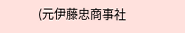(元伊藤忠商事社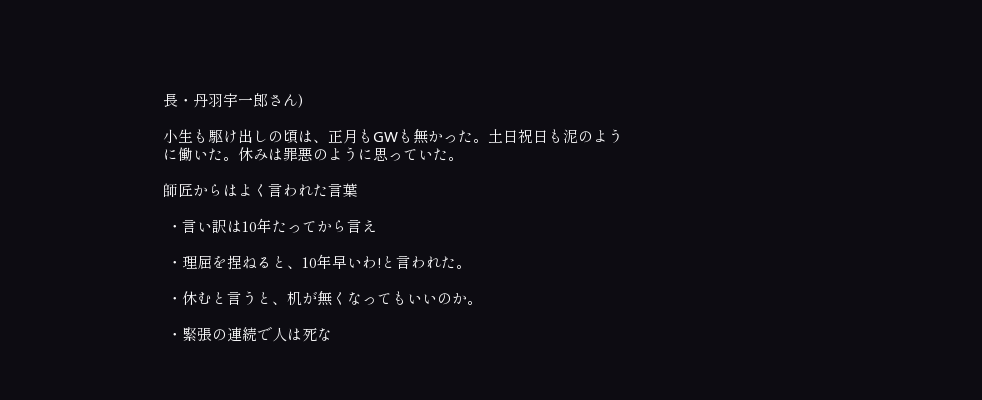長・丹羽宇一郎さん)

小生も駆け出しの頃は、正月もGWも無かった。土日祝日も泥のように働いた。休みは罪悪のように思っていた。

師匠からはよく言われた言葉

 ・言い訳は10年たってから言え

 ・理屈を捏ねると、10年早いわ!と言われた。

 ・休むと言うと、机が無くなってもいいのか。

 ・緊張の連続で人は死な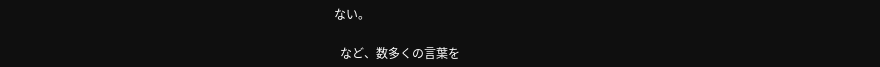ない。

  など、数多くの言葉を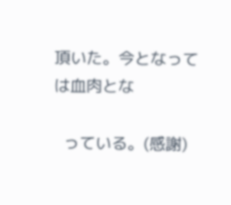頂いた。今となっては血肉とな

  っている。(感謝)